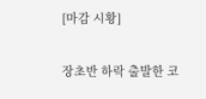[마감 시황]

장초반 하락 출발한 코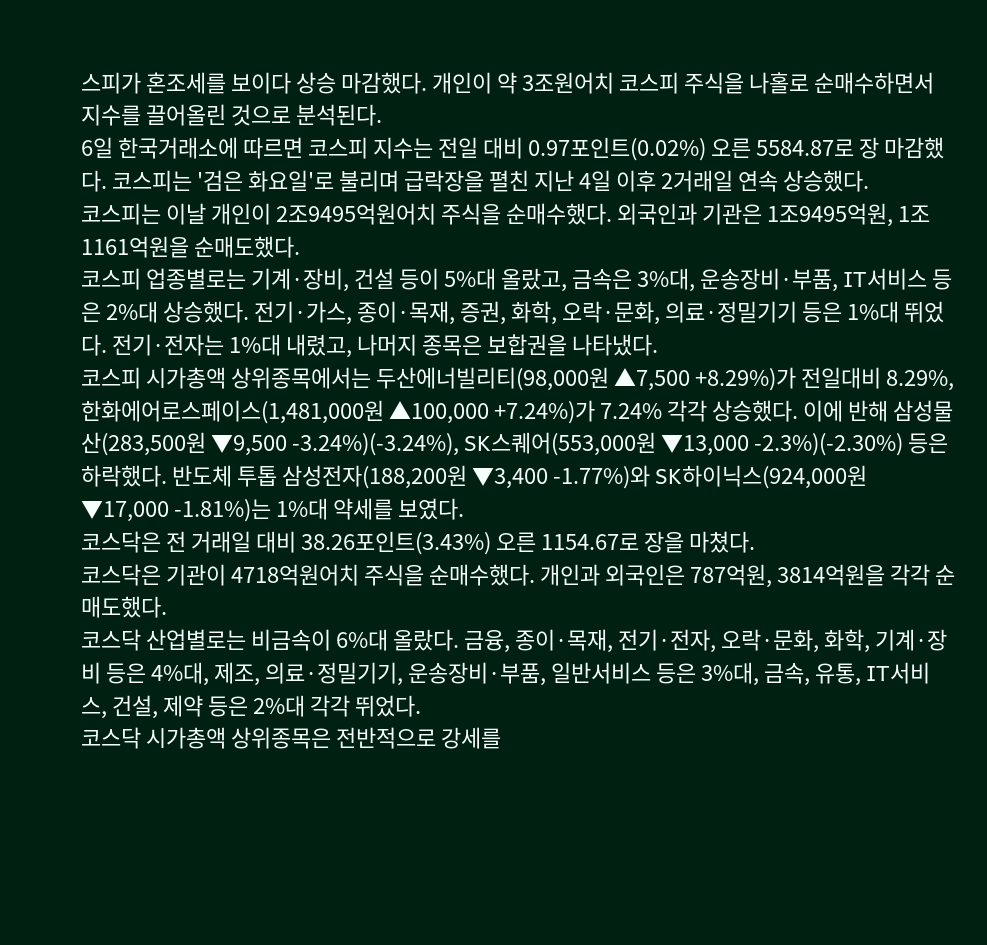스피가 혼조세를 보이다 상승 마감했다. 개인이 약 3조원어치 코스피 주식을 나홀로 순매수하면서 지수를 끌어올린 것으로 분석된다.
6일 한국거래소에 따르면 코스피 지수는 전일 대비 0.97포인트(0.02%) 오른 5584.87로 장 마감했다. 코스피는 '검은 화요일'로 불리며 급락장을 펼친 지난 4일 이후 2거래일 연속 상승했다.
코스피는 이날 개인이 2조9495억원어치 주식을 순매수했다. 외국인과 기관은 1조9495억원, 1조1161억원을 순매도했다.
코스피 업종별로는 기계·장비, 건설 등이 5%대 올랐고, 금속은 3%대, 운송장비·부품, IT서비스 등은 2%대 상승했다. 전기·가스, 종이·목재, 증권, 화학, 오락·문화, 의료·정밀기기 등은 1%대 뛰었다. 전기·전자는 1%대 내렸고, 나머지 종목은 보합권을 나타냈다.
코스피 시가총액 상위종목에서는 두산에너빌리티(98,000원 ▲7,500 +8.29%)가 전일대비 8.29%, 한화에어로스페이스(1,481,000원 ▲100,000 +7.24%)가 7.24% 각각 상승했다. 이에 반해 삼성물산(283,500원 ▼9,500 -3.24%)(-3.24%), SK스퀘어(553,000원 ▼13,000 -2.3%)(-2.30%) 등은 하락했다. 반도체 투톱 삼성전자(188,200원 ▼3,400 -1.77%)와 SK하이닉스(924,000원 ▼17,000 -1.81%)는 1%대 약세를 보였다.
코스닥은 전 거래일 대비 38.26포인트(3.43%) 오른 1154.67로 장을 마쳤다.
코스닥은 기관이 4718억원어치 주식을 순매수했다. 개인과 외국인은 787억원, 3814억원을 각각 순매도했다.
코스닥 산업별로는 비금속이 6%대 올랐다. 금융, 종이·목재, 전기·전자, 오락·문화, 화학, 기계·장비 등은 4%대, 제조, 의료·정밀기기, 운송장비·부품, 일반서비스 등은 3%대, 금속, 유통, IT서비스, 건설, 제약 등은 2%대 각각 뛰었다.
코스닥 시가총액 상위종목은 전반적으로 강세를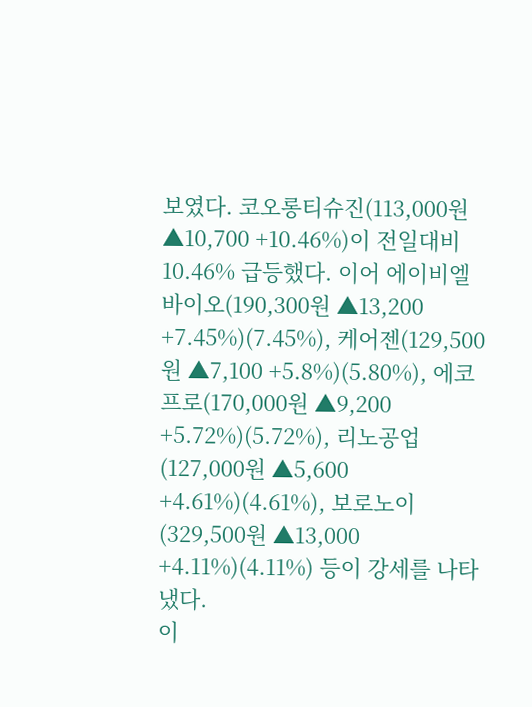보였다. 코오롱티슈진(113,000원 ▲10,700 +10.46%)이 전일대비 10.46% 급등했다. 이어 에이비엘바이오(190,300원 ▲13,200 +7.45%)(7.45%), 케어젠(129,500원 ▲7,100 +5.8%)(5.80%), 에코프로(170,000원 ▲9,200 +5.72%)(5.72%), 리노공업(127,000원 ▲5,600 +4.61%)(4.61%), 보로노이(329,500원 ▲13,000 +4.11%)(4.11%) 등이 강세를 나타냈다.
이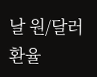날 원/달러 환율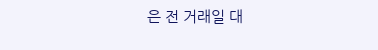은 전 거래일 대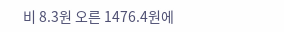비 8.3원 오른 1476.4원에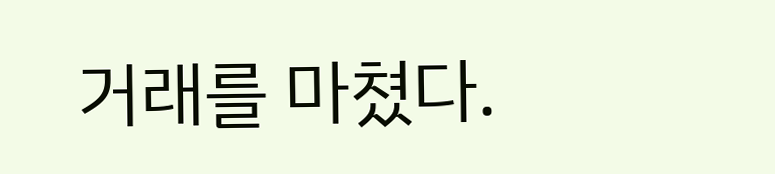거래를 마쳤다.